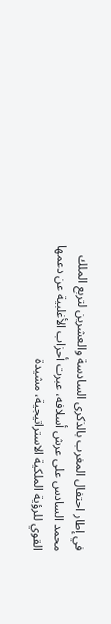في إطار احتفال المغرب بالذكرى السادسة والعشرين لتربع الملك محمد السادس على عرش أسلافه، عبرت أحزاب الأغلبية عن دعمها القوي للرؤية الملكية الاستراتيجية، مشيدة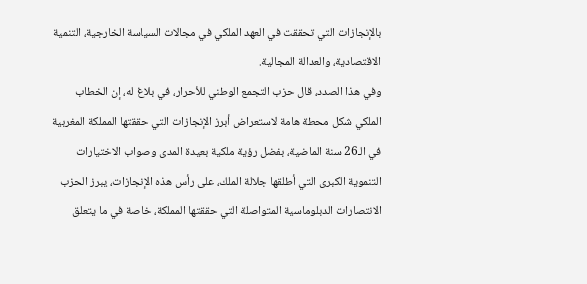بالإنجازات التي تحققت في العهد الملكي في مجالات السياسة الخارجية، التنمية الاقتصادية، والعدالة المجالية.
وفي هذا الصدد، قال حزب التجمع الوطني للأحرار، في بلاغ له، إن الخطاب الملكي شكل محطة هامة لاستعراض أبرز الإنجازات التي حققتها المملكة المغربية في الـ26 سنة الماضية، بفضل رؤية ملكية بعيدة المدى وصواب الاختيارات التنموية الكبرى التي أطلقها جلالة الملك، على رأس هذه الإنجازات، يبرز الحزب الانتصارات الدبلوماسية المتواصلة التي حققتها المملكة، خاصة في ما يتعلق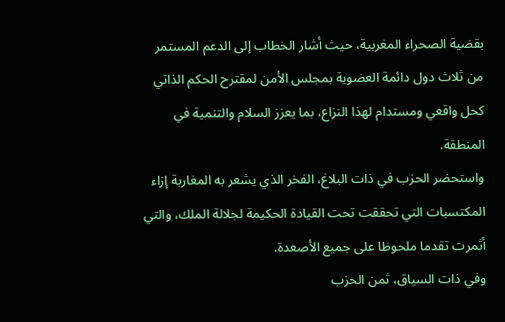بقضية الصحراء المغربية، حيث أشار الخطاب إلى الدعم المستمر من ثلاث دول دائمة العضوية بمجلس الأمن لمقترح الحكم الذاتي كحل واقعي ومستدام لهذا النزاع، بما يعزز السلام والتنمية في المنطقة.
واستحضر الحزب في ذات البلاغ، الفخر الذي يشعر به المغاربة إزاء المكتسبات التي تحققت تحت القيادة الحكيمة لجلالة الملك، والتي أثمرت تقدما ملحوظا على جميع الأصعدة.
وفي ذات السياق، ثمن الحزب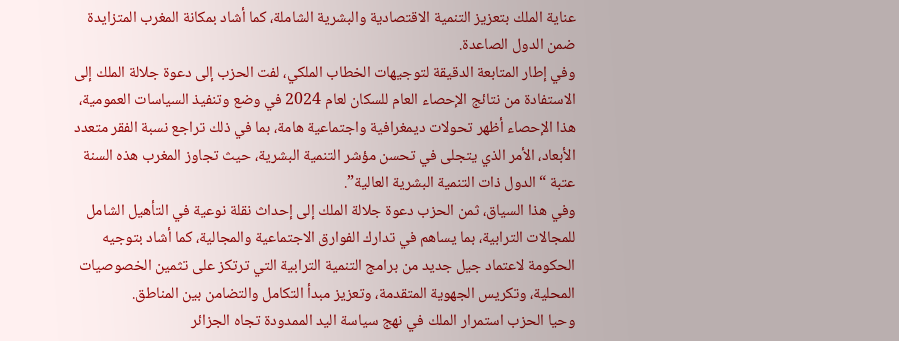عناية الملك بتعزيز التنمية الاقتصادية والبشرية الشاملة، كما أشاد بمكانة المغرب المتزايدة ضمن الدول الصاعدة.
وفي إطار المتابعة الدقيقة لتوجيهات الخطاب الملكي، لفت الحزب إلى دعوة جلالة الملك إلى الاستفادة من نتائج الإحصاء العام للسكان لعام 2024 في وضع وتنفيذ السياسات العمومية، هذا الإحصاء أظهر تحولات ديمغرافية واجتماعية هامة، بما في ذلك تراجع نسبة الفقر متعدد الأبعاد، الأمر الذي يتجلى في تحسن مؤشر التنمية البشرية، حيث تجاوز المغرب هذه السنة عتبة “الدول ذات التنمية البشرية العالية”.
وفي هذا السياق، ثمن الحزب دعوة جلالة الملك إلى إحداث نقلة نوعية في التأهيل الشامل للمجالات الترابية، بما يساهم في تدارك الفوارق الاجتماعية والمجالية، كما أشاد بتوجيه الحكومة لاعتماد جيل جديد من برامج التنمية الترابية التي ترتكز على تثمين الخصوصيات المحلية، وتكريس الجهوية المتقدمة، وتعزيز مبدأ التكامل والتضامن بين المناطق.
وحيا الحزب استمرار الملك في نهج سياسة اليد الممدودة تجاه الجزائر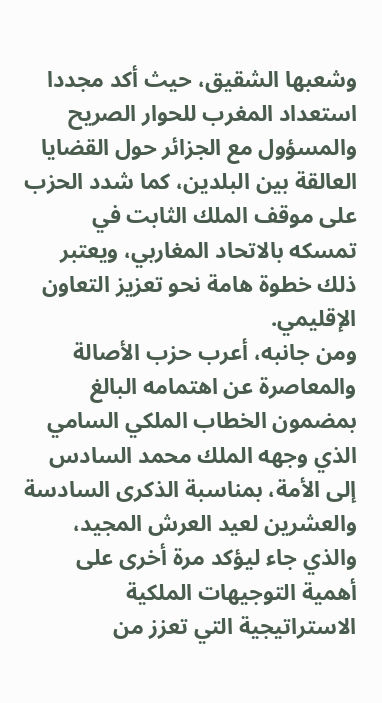وشعبها الشقيق، حيث أكد مجددا استعداد المغرب للحوار الصريح والمسؤول مع الجزائر حول القضايا العالقة بين البلدين، كما شدد الحزب على موقف الملك الثابت في تمسكه بالاتحاد المغاربي، ويعتبر ذلك خطوة هامة نحو تعزيز التعاون الإقليمي.
ومن جانبه، أعرب حزب الأصالة والمعاصرة عن اهتمامه البالغ بمضمون الخطاب الملكي السامي الذي وجهه الملك محمد السادس إلى الأمة، بمناسبة الذكرى السادسة والعشرين لعيد العرش المجيد، والذي جاء ليؤكد مرة أخرى على أهمية التوجيهات الملكية الاستراتيجية التي تعزز من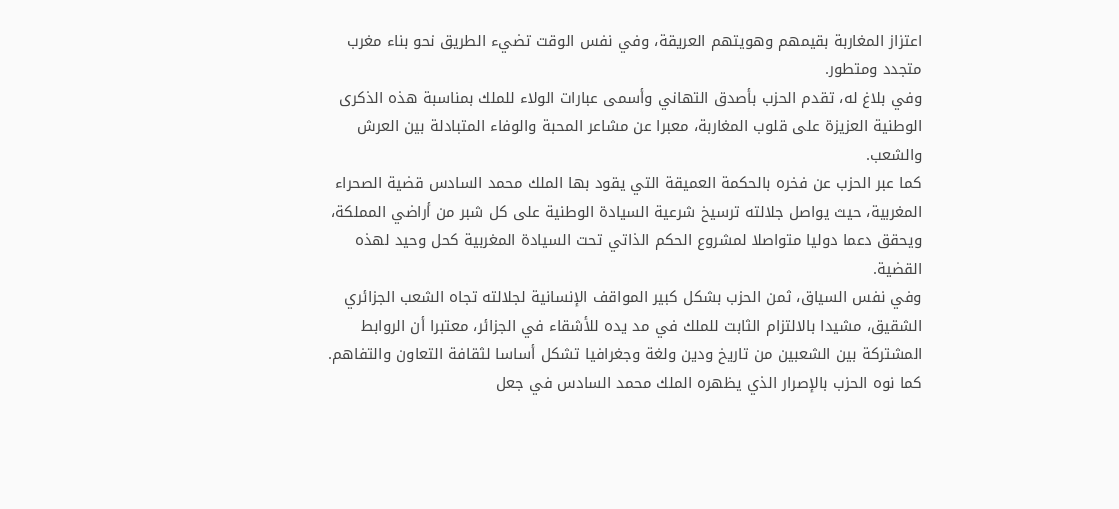اعتزاز المغاربة بقيمهم وهويتهم العريقة، وفي نفس الوقت تضيء الطريق نحو بناء مغرب متجدد ومتطور.
وفي بلاغ له، تقدم الحزب بأصدق التهاني وأسمى عبارات الولاء للملك بمناسبة هذه الذكرى الوطنية العزيزة على قلوب المغاربة، معبرا عن مشاعر المحبة والوفاء المتبادلة بين العرش والشعب.
كما عبر الحزب عن فخره بالحكمة العميقة التي يقود بها الملك محمد السادس قضية الصحراء المغربية، حيث يواصل جلالته ترسيخ شرعية السيادة الوطنية على كل شبر من أراضي المملكة، ويحقق دعما دوليا متواصلا لمشروع الحكم الذاتي تحت السيادة المغربية كحل وحيد لهذه القضية.
وفي نفس السياق، ثمن الحزب بشكل كبير المواقف الإنسانية لجلالته تجاه الشعب الجزائري الشقيق، مشيدا بالالتزام الثابت للملك في مد يده للأشقاء في الجزائر، معتبرا أن الروابط المشتركة بين الشعبين من تاريخ ودين ولغة وجغرافيا تشكل أساسا لثقافة التعاون والتفاهم.
كما نوه الحزب بالإصرار الذي يظهره الملك محمد السادس في جعل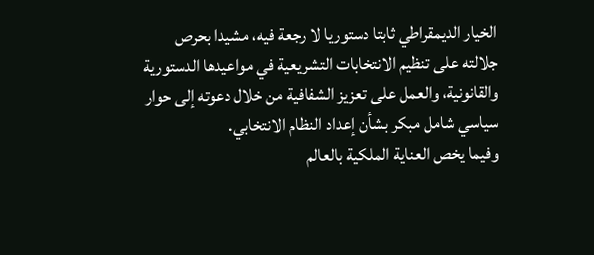الخيار الديمقراطي ثابتا دستوريا لا رجعة فيه، مشيدا بحرص جلالته على تنظيم الانتخابات التشريعية في مواعيدها الدستورية والقانونية، والعمل على تعزيز الشفافية من خلال دعوته إلى حوار سياسي شامل مبكر بشأن إعداد النظام الانتخابي.
وفيما يخص العناية الملكية بالعالم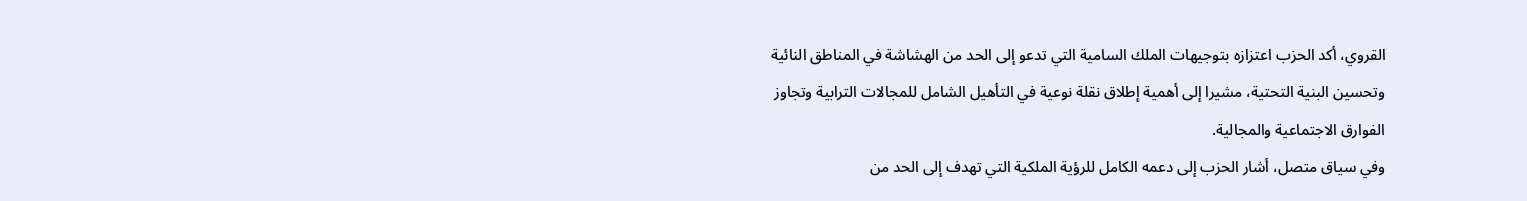القروي، أكد الحزب اعتزازه بتوجيهات الملك السامية التي تدعو إلى الحد من الهشاشة في المناطق النائية وتحسين البنية التحتية، مشيرا إلى أهمية إطلاق نقلة نوعية في التأهيل الشامل للمجالات الترابية وتجاوز الفوارق الاجتماعية والمجالية.
وفي سياق متصل، أشار الحزب إلى دعمه الكامل للرؤية الملكية التي تهدف إلى الحد من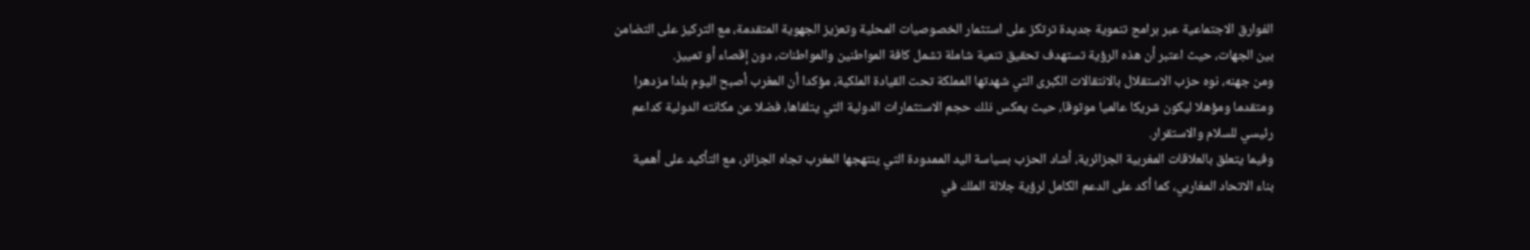الفوارق الاجتماعية عبر برامج تنموية جديدة ترتكز على استثمار الخصوصيات المحلية وتعزيز الجهوية المتقدمة، مع التركيز على التضامن بين الجهات، حيث اعتبر أن هذه الرؤية تستهدف تحقيق تنمية شاملة تشمل كافة المواطنين والمواطنات، دون إقصاء أو تمييز.
ومن جهنه، نوه حزب الاستقلال بالانتقالات الكبرى التي شهدتها المملكة تحت القيادة الملكية، مؤكدا أن المغرب أصبح اليوم بلدا مزدهرا ومتقدما ومؤهلا ليكون شريكا عالميا موثوقا، حيث يعكس ذلك حجم الاستثمارات الدولية التي يتلقاها، فضلا عن مكانته الدولية كداعم رئيسي للسلام والاستقرار.
وفيما يتعلق بالعلاقات المغربية الجزائرية، أشاد الحزب بسياسة اليد الممدودة التي ينتهجها المغرب تجاه الجزائر، مع التأكيد على أهمية بناء الاتحاد المغاربي، كما أكد على الدعم الكامل لرؤية جلالة الملك في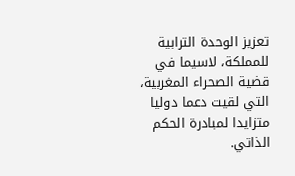تعزيز الوحدة الترابية للمملكة، لاسيما في قضية الصحراء المغربية، التي لقيت دعما دوليا متزايدا لمبادرة الحكم الذاتي.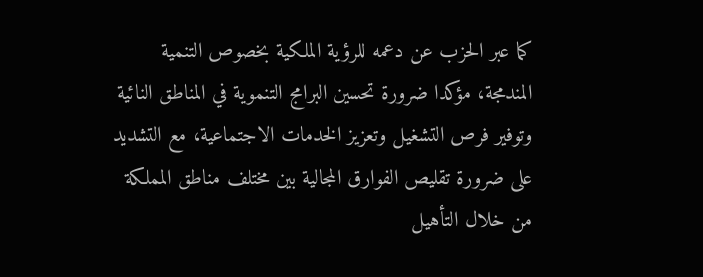كما عبر الحزب عن دعمه للرؤية الملكية بخصوص التنمية المندمجة، مؤكدا ضرورة تحسين البرامج التنموية في المناطق النائية وتوفير فرص التشغيل وتعزيز الخدمات الاجتماعية، مع التشديد على ضرورة تقليص الفوارق المجالية بين مختلف مناطق المملكة من خلال التأهيل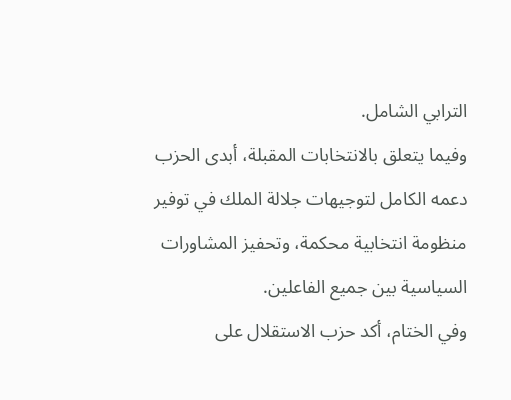الترابي الشامل.
وفيما يتعلق بالانتخابات المقبلة، أبدى الحزب دعمه الكامل لتوجيهات جلالة الملك في توفير منظومة انتخابية محكمة، وتحفيز المشاورات السياسية بين جميع الفاعلين.
وفي الختام، أكد حزب الاستقلال على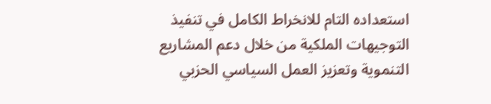استعداده التام للانخراط الكامل في تنفيذ التوجيهات الملكية من خلال دعم المشاريع التنموية وتعزيز العمل السياسي الحزبي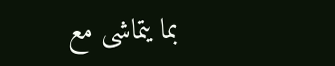بما يتماشى مع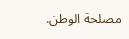مصلحة الوطن.